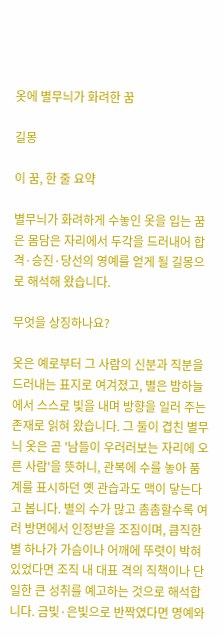옷에 별무늬가 화려한 꿈

길몽

이 꿈, 한 줄 요약

별무늬가 화려하게 수놓인 옷을 입는 꿈은 몸담은 자리에서 두각을 드러내어 합격·승진·당선의 영예를 얻게 될 길몽으로 해석해 왔습니다.

무엇을 상징하나요?

옷은 예로부터 그 사람의 신분과 직분을 드러내는 표지로 여겨졌고, 별은 밤하늘에서 스스로 빛을 내며 방향을 일러 주는 존재로 읽혀 왔습니다. 그 둘이 겹친 별무늬 옷은 곧 '남들이 우러러보는 자리에 오른 사람'을 뜻하니, 관복에 수를 놓아 품계를 표시하던 옛 관습과도 맥이 닿는다고 봅니다. 별의 수가 많고 촘촘할수록 여러 방면에서 인정받을 조짐이며, 큼직한 별 하나가 가슴이나 어깨에 뚜렷이 박혀 있었다면 조직 내 대표 격의 직책이나 단일한 큰 성취를 예고하는 것으로 해석합니다. 금빛·은빛으로 반짝였다면 명예와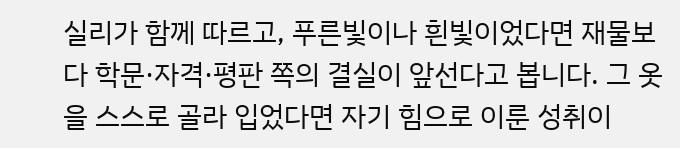실리가 함께 따르고, 푸른빛이나 흰빛이었다면 재물보다 학문·자격·평판 쪽의 결실이 앞선다고 봅니다. 그 옷을 스스로 골라 입었다면 자기 힘으로 이룬 성취이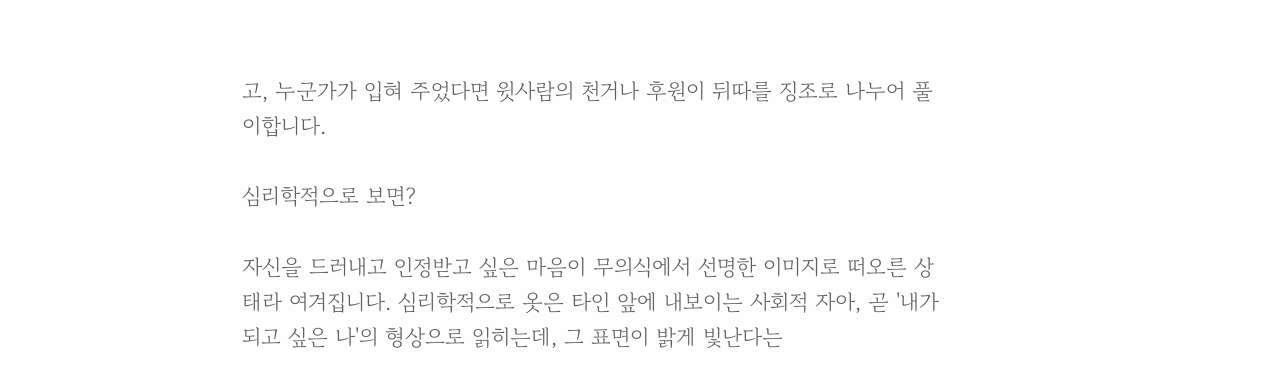고, 누군가가 입혀 주었다면 윗사람의 천거나 후원이 뒤따를 징조로 나누어 풀이합니다.

심리학적으로 보면?

자신을 드러내고 인정받고 싶은 마음이 무의식에서 선명한 이미지로 떠오른 상태라 여겨집니다. 심리학적으로 옷은 타인 앞에 내보이는 사회적 자아, 곧 '내가 되고 싶은 나'의 형상으로 읽히는데, 그 표면이 밝게 빛난다는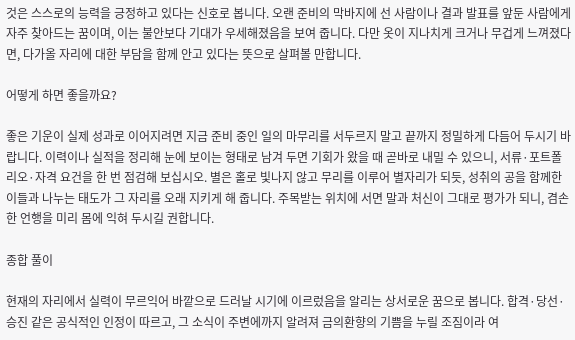것은 스스로의 능력을 긍정하고 있다는 신호로 봅니다. 오랜 준비의 막바지에 선 사람이나 결과 발표를 앞둔 사람에게 자주 찾아드는 꿈이며, 이는 불안보다 기대가 우세해졌음을 보여 줍니다. 다만 옷이 지나치게 크거나 무겁게 느껴졌다면, 다가올 자리에 대한 부담을 함께 안고 있다는 뜻으로 살펴볼 만합니다.

어떻게 하면 좋을까요?

좋은 기운이 실제 성과로 이어지려면 지금 준비 중인 일의 마무리를 서두르지 말고 끝까지 정밀하게 다듬어 두시기 바랍니다. 이력이나 실적을 정리해 눈에 보이는 형태로 남겨 두면 기회가 왔을 때 곧바로 내밀 수 있으니, 서류·포트폴리오·자격 요건을 한 번 점검해 보십시오. 별은 홀로 빛나지 않고 무리를 이루어 별자리가 되듯, 성취의 공을 함께한 이들과 나누는 태도가 그 자리를 오래 지키게 해 줍니다. 주목받는 위치에 서면 말과 처신이 그대로 평가가 되니, 겸손한 언행을 미리 몸에 익혀 두시길 권합니다.

종합 풀이

현재의 자리에서 실력이 무르익어 바깥으로 드러날 시기에 이르렀음을 알리는 상서로운 꿈으로 봅니다. 합격·당선·승진 같은 공식적인 인정이 따르고, 그 소식이 주변에까지 알려져 금의환향의 기쁨을 누릴 조짐이라 여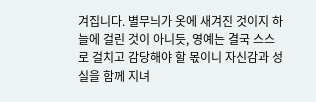겨집니다. 별무늬가 옷에 새겨진 것이지 하늘에 걸린 것이 아니듯, 영예는 결국 스스로 걸치고 감당해야 할 몫이니 자신감과 성실을 함께 지녀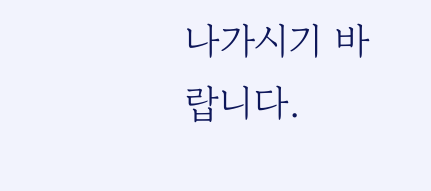나가시기 바랍니다.